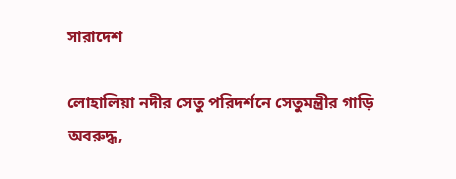সারাদেশ

লোহালিয়া নদীর সেতু পরিদর্শনে সেতুমন্ত্রীর গাড়ি অবরুদ্ধ,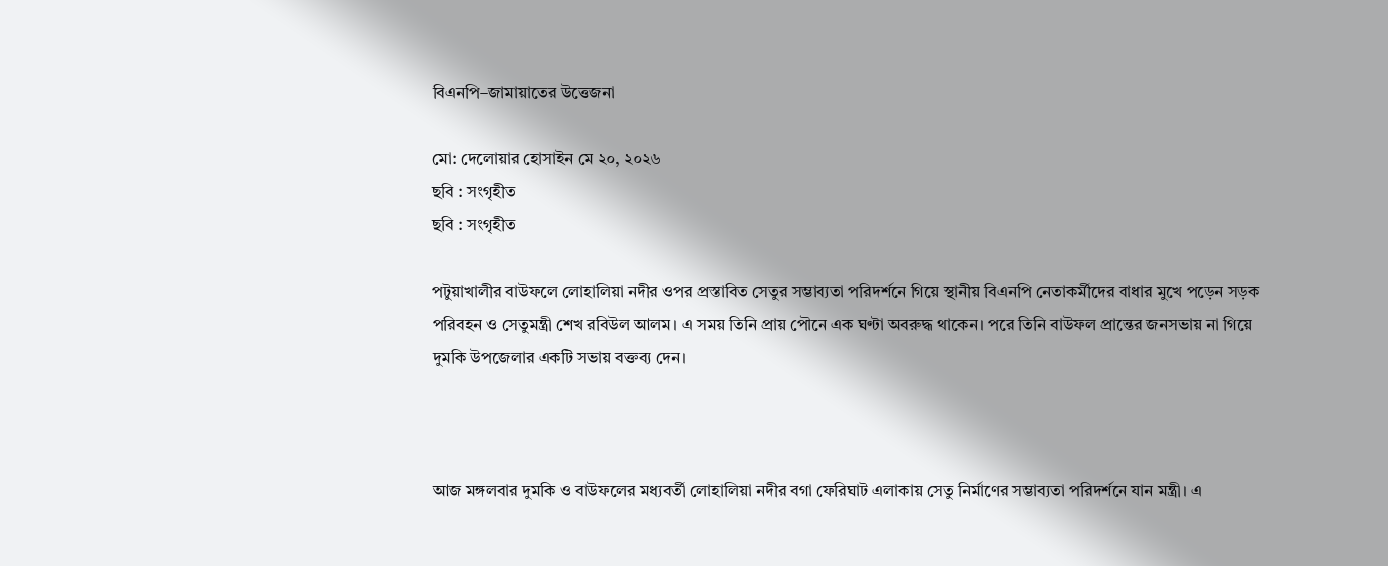বিএনপি–জামায়াতের উত্তেজনা

মো: দেলোয়ার হোসাইন মে ২০, ২০২৬
ছবি : সংগৃহীত
ছবি : সংগৃহীত

পটুয়াখালীর বাউফলে লোহালিয়া নদীর ওপর প্রস্তাবিত সেতুর সম্ভাব্যতা পরিদর্শনে গিয়ে স্থানীয় বিএনপি নেতাকর্মীদের বাধার মুখে পড়েন সড়ক পরিবহন ও সেতুমন্ত্রী শেখ রবিউল আলম। এ সময় তিনি প্রায় পৌনে এক ঘণ্টা অবরুদ্ধ থাকেন। পরে তিনি বাউফল প্রান্তের জনসভায় না গিয়ে দুমকি উপজেলার একটি সভায় বক্তব্য দেন।



আজ মঙ্গলবার দুমকি ও বাউফলের মধ্যবর্তী লোহালিয়া নদীর বগা ফেরিঘাট এলাকায় সেতু নির্মাণের সম্ভাব্যতা পরিদর্শনে যান মন্ত্রী। এ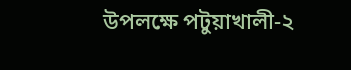উপলক্ষে পটুয়াখালী-২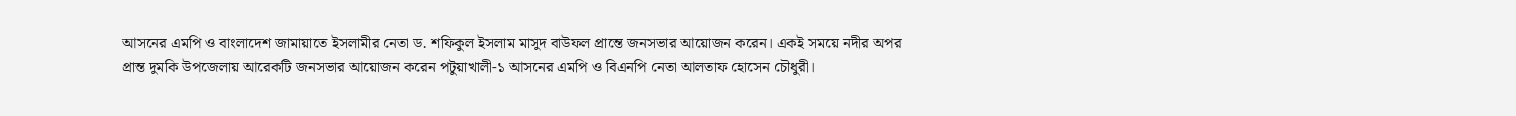আসনের এমপি ও বাংলাদেশ জামায়াতে ইসলামীর নেতা ড. শফিকুল ইসলাম মাসুদ বাউফল প্রান্তে জনসভার আয়োজন করেন। একই সময়ে নদীর অপর প্রান্ত দুমকি উপজেলায় আরেকটি জনসভার আয়োজন করেন পটুয়াখালী-১ আসনের এমপি ও বিএনপি নেতা আলতাফ হোসেন চৌধুরী।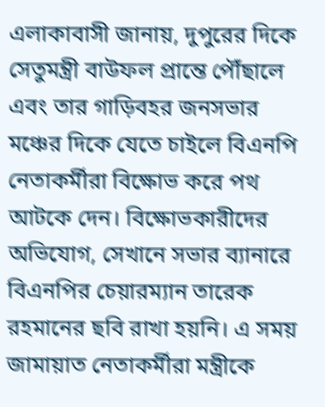এলাকাবাসী জানায়, দুপুরের দিকে সেতুমন্ত্রী বাউফল প্রান্তে পৌঁছালে এবং তার গাড়িবহর জনসভার মঞ্চের দিকে যেতে চাইলে বিএনপি নেতাকর্মীরা বিক্ষোভ করে পথ আটকে দেন। বিক্ষোভকারীদের অভিযোগ, সেখানে সভার ব্যানারে বিএনপির চেয়ারম্যান তারেক রহমানের ছবি রাখা হয়নি। এ সময় জামায়াত নেতাকর্মীরা মন্ত্রীকে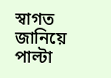স্বাগত জানিয়ে পাল্টা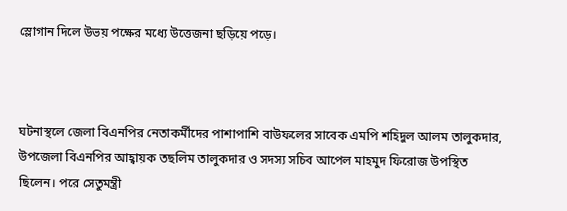স্লোগান দিলে উভয় পক্ষের মধ্যে উত্তেজনা ছড়িয়ে পড়ে।



ঘটনাস্থলে জেলা বিএনপির নেতাকর্মীদের পাশাপাশি বাউফলের সাবেক এমপি শহিদুল আলম তালুকদার, উপজেলা বিএনপির আহ্বায়ক তছলিম তালুকদার ও সদস্য সচিব আপেল মাহমুদ ফিরোজ উপস্থিত ছিলেন। পরে সেতুমন্ত্রী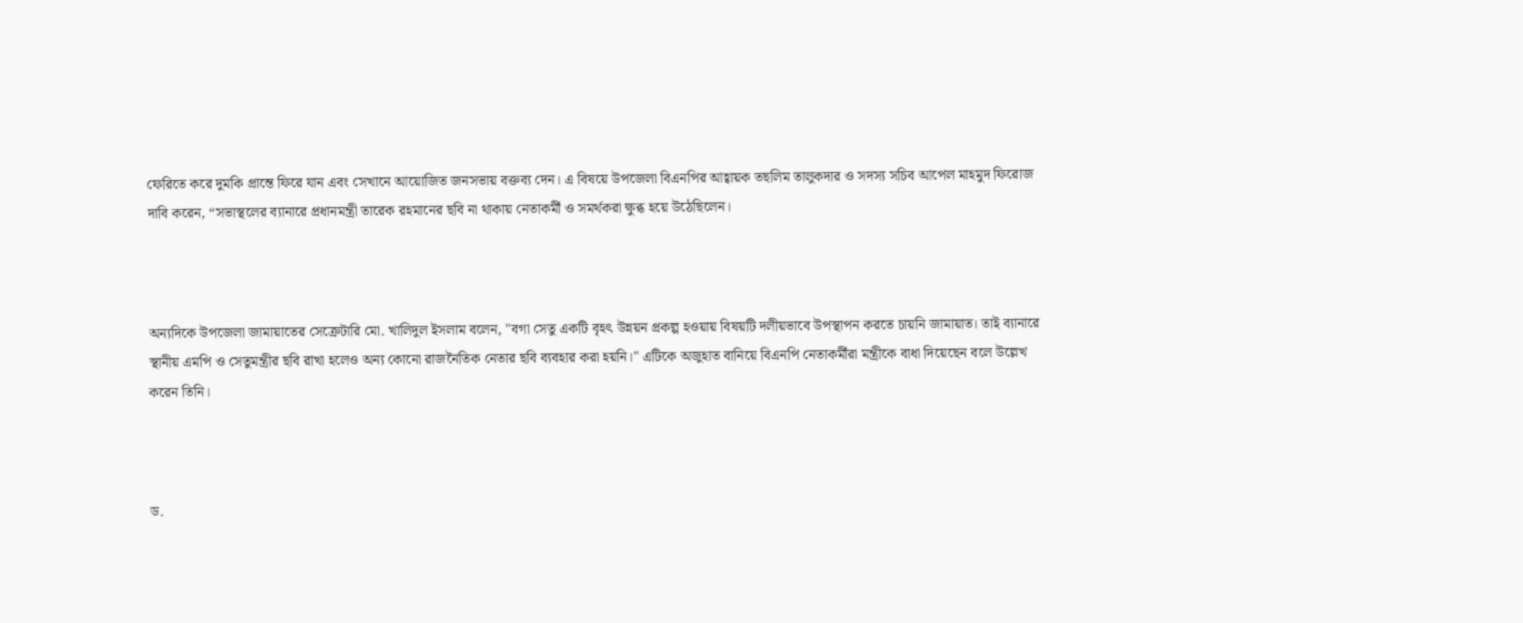ফেরিতে করে দুমকি প্রান্তে ফিরে যান এবং সেখানে আয়োজিত জনসভায় বক্তব্য দেন। এ বিষয়ে উপজেলা বিএনপির আহ্বায়ক তছলিম তালুকদার ও সদস্য সচিব আপেল মাহমুদ ফিরোজ দাবি করেন, “সভাস্থলের ব্যানারে প্রধানমন্ত্রী তারেক রহমানের ছবি না থাকায় নেতাকর্মী ও সমর্থকরা ক্ষুব্ধ হয়ে উঠেছিলেন।



অন্যদিকে উপজেলা জামায়াতের সেক্রেটারি মো. খালিদুল ইসলাম বলেন, "বগা সেতু একটি বৃহৎ উন্নয়ন প্রকল্প হওয়ায় বিষয়টি দলীয়ভাবে উপস্থাপন করতে চায়নি জামায়াত। তাই ব্যানারে স্থানীয় এমপি ও সেতুমন্ত্রীর ছবি রাখা হলেও অন্য কোনো রাজনৈতিক নেতার ছবি ব্যবহার করা হয়নি।" এটিকে অজুহাত বানিয়ে বিএনপি নেতাকর্মীরা মন্ত্রীকে বাধা দিয়েছেন বলে উল্লেখ করেন তিনি।



ড.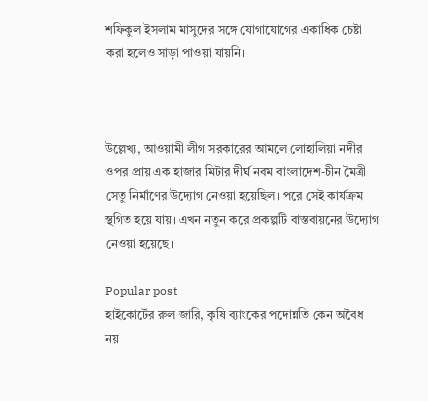শফিকুল ইসলাম মাসুদের সঙ্গে যোগাযোগের একাধিক চেষ্টা করা হলেও সাড়া পাওয়া যায়নি।



উল্লেখ্য, আওয়ামী লীগ সরকারের আমলে লোহালিয়া নদীর ওপর প্রায় এক হাজার মিটার দীর্ঘ নবম বাংলাদেশ-চীন মৈত্রী সেতু নির্মাণের উদ্যোগ নেওয়া হয়েছিল। পরে সেই কার্যক্রম স্থগিত হয়ে যায়। এখন নতুন করে প্রকল্পটি বাস্তবায়নের উদ্যোগ নেওয়া হয়েছে।

Popular post
হাইকোর্টের রুল জারি, কৃষি ব্যাংকের পদোন্নতি কেন অবৈধ নয়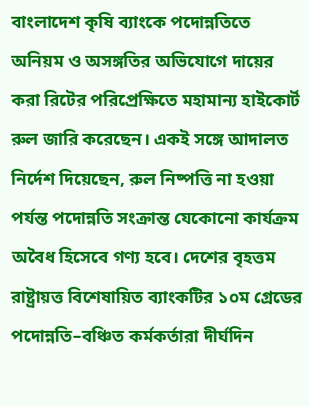বাংলাদেশ কৃষি ব্যাংকে পদোন্নতিতে অনিয়ম ও অসঙ্গতির অভিযোগে দায়ের করা রিটের পরিপ্রেক্ষিতে মহামান্য হাইকোর্ট রুল জারি করেছেন। একই সঙ্গে আদালত নির্দেশ দিয়েছেন, রুল নিষ্পত্তি না হওয়া পর্যন্ত পদোন্নতি সংক্রান্ত যেকোনো কার্যক্রম অবৈধ হিসেবে গণ্য হবে। দেশের বৃহত্তম রাষ্ট্রায়ত্ত বিশেষায়িত ব্যাংকটির ১০ম গ্রেডের পদোন্নতি–বঞ্চিত কর্মকর্তারা দীর্ঘদিন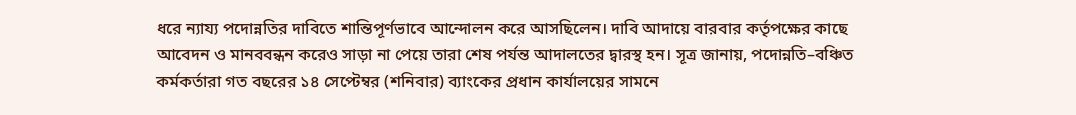ধরে ন্যায্য পদোন্নতির দাবিতে শান্তিপূর্ণভাবে আন্দোলন করে আসছিলেন। দাবি আদায়ে বারবার কর্তৃপক্ষের কাছে আবেদন ও মানববন্ধন করেও সাড়া না পেয়ে তারা শেষ পর্যন্ত আদালতের দ্বারস্থ হন। সূত্র জানায়, পদোন্নতি–বঞ্চিত কর্মকর্তারা গত বছরের ১৪ সেপ্টেম্বর (শনিবার) ব্যাংকের প্রধান কার্যালয়ের সামনে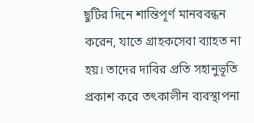ছুটির দিনে শান্তিপূর্ণ মানববন্ধন করেন, যাতে গ্রাহকসেবা ব্যাহত না হয়। তাদের দাবির প্রতি সহানুভূতি প্রকাশ করে তৎকালীন ব্যবস্থাপনা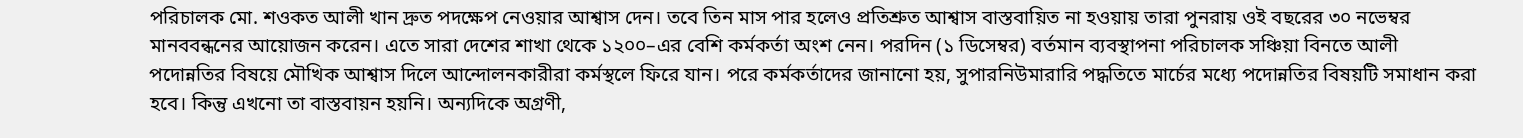পরিচালক মো. শওকত আলী খান দ্রুত পদক্ষেপ নেওয়ার আশ্বাস দেন। তবে তিন মাস পার হলেও প্রতিশ্রুত আশ্বাস বাস্তবায়িত না হওয়ায় তারা পুনরায় ওই বছরের ৩০ নভেম্বর মানববন্ধনের আয়োজন করেন। এতে সারা দেশের শাখা থেকে ১২০০–এর বেশি কর্মকর্তা অংশ নেন। পরদিন (১ ডিসেম্বর) বর্তমান ব্যবস্থাপনা পরিচালক সঞ্চিয়া বিনতে আলী পদোন্নতির বিষয়ে মৌখিক আশ্বাস দিলে আন্দোলনকারীরা কর্মস্থলে ফিরে যান। পরে কর্মকর্তাদের জানানো হয়, সুপারনিউমারারি পদ্ধতিতে মার্চের মধ্যে পদোন্নতির বিষয়টি সমাধান করা হবে। কিন্তু এখনো তা বাস্তবায়ন হয়নি। অন্যদিকে অগ্রণী,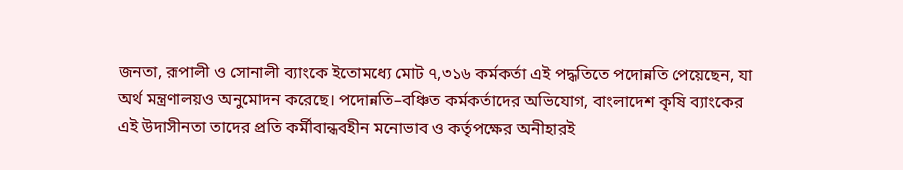জনতা, রূপালী ও সোনালী ব্যাংকে ইতোমধ্যে মোট ৭,৩১৬ কর্মকর্তা এই পদ্ধতিতে পদোন্নতি পেয়েছেন, যা অর্থ মন্ত্রণালয়ও অনুমোদন করেছে। পদোন্নতি–বঞ্চিত কর্মকর্তাদের অভিযোগ, বাংলাদেশ কৃষি ব্যাংকের এই উদাসীনতা তাদের প্রতি কর্মীবান্ধবহীন মনোভাব ও কর্তৃপক্ষের অনীহারই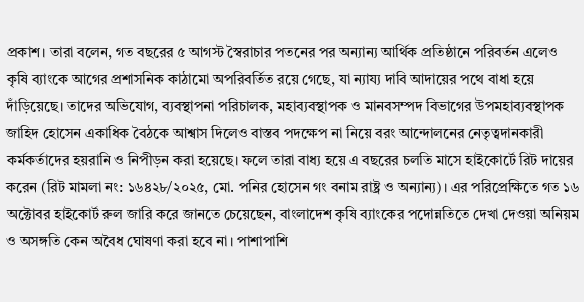প্রকাশ। তারা বলেন, গত বছরের ৫ আগস্ট স্বৈরাচার পতনের পর অন্যান্য আর্থিক প্রতিষ্ঠানে পরিবর্তন এলেও কৃষি ব্যাংকে আগের প্রশাসনিক কাঠামো অপরিবর্তিত রয়ে গেছে, যা ন্যায্য দাবি আদায়ের পথে বাধা হয়ে দাঁড়িয়েছে। তাদের অভিযোগ, ব্যবস্থাপনা পরিচালক, মহাব্যবস্থাপক ও মানবসম্পদ বিভাগের উপমহাব্যবস্থাপক জাহিদ হোসেন একাধিক বৈঠকে আশ্বাস দিলেও বাস্তব পদক্ষেপ না নিয়ে বরং আন্দোলনের নেতৃত্বদানকারী কর্মকর্তাদের হয়রানি ও নিপীড়ন করা হয়েছে। ফলে তারা বাধ্য হয়ে এ বছরের চলতি মাসে হাইকোর্টে রিট দায়ের করেন (রিট মামলা নং: ১৬৪২৮/২০২৫, মো. পনির হোসেন গং বনাম রাষ্ট্র ও অন্যান্য)। এর পরিপ্রেক্ষিতে গত ১৬ অক্টোবর হাইকোর্ট রুল জারি করে জানতে চেয়েছেন, বাংলাদেশ কৃষি ব্যাংকের পদোন্নতিতে দেখা দেওয়া অনিয়ম ও অসঙ্গতি কেন অবৈধ ঘোষণা করা হবে না। পাশাপাশি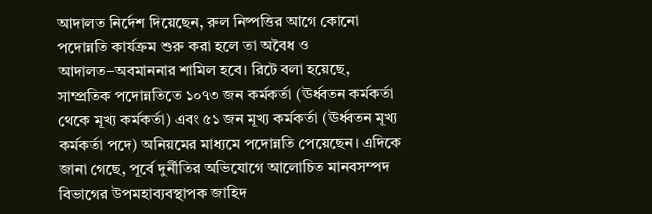আদালত নির্দেশ দিয়েছেন, রুল নিষ্পত্তির আগে কোনো পদোন্নতি কার্যক্রম শুরু করা হলে তা অবৈধ ও আদালত–অবমাননার শামিল হবে। রিটে বলা হয়েছে, সাম্প্রতিক পদোন্নতিতে ১০৭৩ জন কর্মকর্তা (ঊর্ধ্বতন কর্মকর্তা থেকে মূখ্য কর্মকর্তা) এবং ৫১ জন মূখ্য কর্মকর্তা (ঊর্ধ্বতন মূখ্য কর্মকর্তা পদে) অনিয়মের মাধ্যমে পদোন্নতি পেয়েছেন। এদিকে জানা গেছে, পূর্বে দুর্নীতির অভিযোগে আলোচিত মানবসম্পদ বিভাগের উপমহাব্যবস্থাপক জাহিদ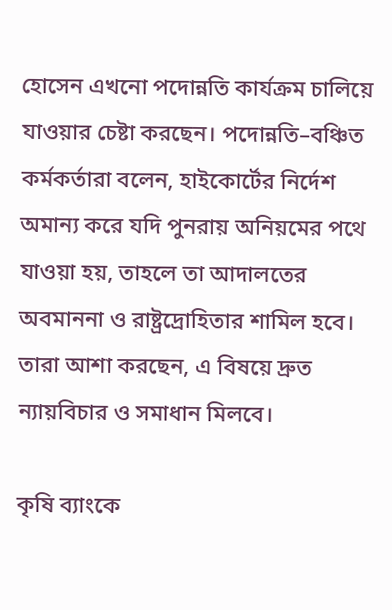হোসেন এখনো পদোন্নতি কার্যক্রম চালিয়ে যাওয়ার চেষ্টা করছেন। পদোন্নতি–বঞ্চিত কর্মকর্তারা বলেন, হাইকোর্টের নির্দেশ অমান্য করে যদি পুনরায় অনিয়মের পথে যাওয়া হয়, তাহলে তা আদালতের অবমাননা ও রাষ্ট্রদ্রোহিতার শামিল হবে। তারা আশা করছেন, এ বিষয়ে দ্রুত ন্যায়বিচার ও সমাধান মিলবে।

কৃষি ব্যাংকে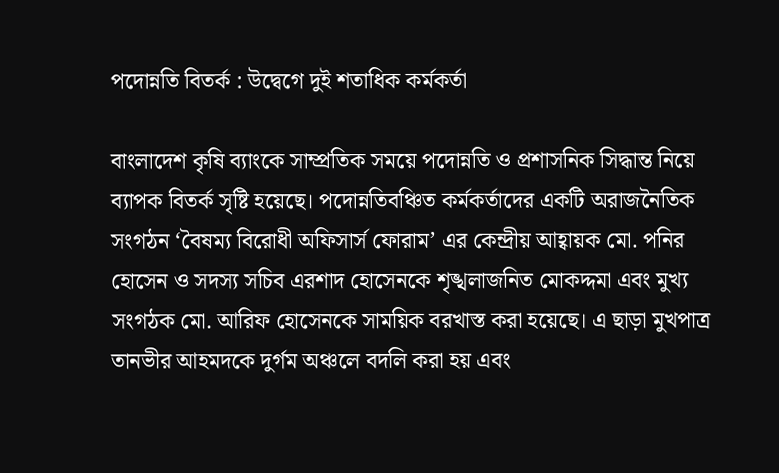পদোন্নতি বিতর্ক : উদ্বেগে দুই শতাধিক কর্মকর্তা

বাংলাদেশ কৃষি ব্যাংকে সাম্প্রতিক সময়ে পদোন্নতি ও প্রশাসনিক সিদ্ধান্ত নিয়ে ব্যাপক বিতর্ক সৃষ্টি হয়েছে। পদোন্নতিবঞ্চিত কর্মকর্তাদের একটি অরাজনৈতিক সংগঠন ‘বৈষম্য বিরোধী অফিসার্স ফোরাম’ এর কেন্দ্রীয় আহ্বায়ক মো. পনির হোসেন ও সদস্য সচিব এরশাদ হোসেনকে শৃঙ্খলাজনিত মোকদ্দমা এবং মুখ্য সংগঠক মো. আরিফ হোসেনকে সাময়িক বরখাস্ত করা হয়েছে। এ ছাড়া মুখপাত্র তানভীর আহমদকে দুর্গম অঞ্চলে বদলি করা হয় এবং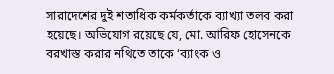সারাদেশের দুই শতাধিক কর্মকর্তাকে ব্যাখ্যা তলব করা হয়েছে। অভিযোগ রয়েছে যে, মো. আরিফ হোসেনকে বরখাস্ত করার নথিতে তাকে ‘ব্যাংক ও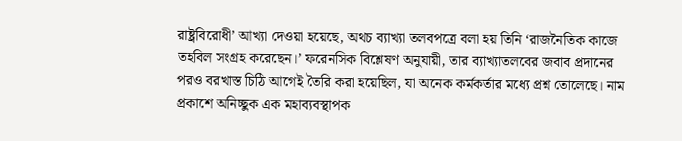রাষ্ট্রবিরোধী’ আখ্যা দেওয়া হয়েছে, অথচ ব্যাখ্যা তলবপত্রে বলা হয় তিনি ‘রাজনৈতিক কাজে তহবিল সংগ্রহ করেছেন।’ ফরেনসিক বিশ্লেষণ অনুযায়ী, তার ব্যাখ্যাতলবের জবাব প্রদানের পরও বরখাস্ত চিঠি আগেই তৈরি করা হয়েছিল, যা অনেক কর্মকর্তার মধ্যে প্রশ্ন তোলেছে। নাম প্রকাশে অনিচ্ছুক এক মহাব্যবস্থাপক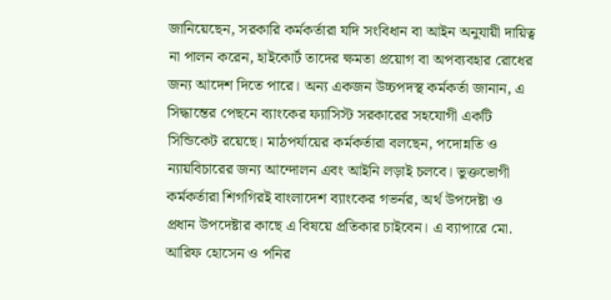জানিয়েছেন, সরকারি কর্মকর্তারা যদি সংবিধান বা আইন অনুযায়ী দায়িত্ব না পালন করেন, হাইকোর্ট তাদের ক্ষমতা প্রয়োগ বা অপব্যবহার রোধের জন্য আদেশ দিতে পারে। অন্য একজন উচ্চপদস্থ কর্মকর্তা জানান, এ সিদ্ধান্তের পেছনে ব্যাংকের ফ্যাসিস্ট সরকারের সহযোগী একটি সিন্ডিকেট রয়েছে। মাঠপর্যায়ের কর্মকর্তারা বলছেন, পদোন্নতি ও ন্যায়বিচারের জন্য আন্দোলন এবং আইনি লড়াই চলবে। ভুক্তভোগী কর্মকর্তারা শিগগিরই বাংলাদেশ ব্যাংকের গভর্নর, অর্থ উপদেষ্টা ও প্রধান উপদেষ্টার কাছে এ বিষয়ে প্রতিকার চাইবেন। এ ব্যাপারে মো. আরিফ হোসেন ও পনির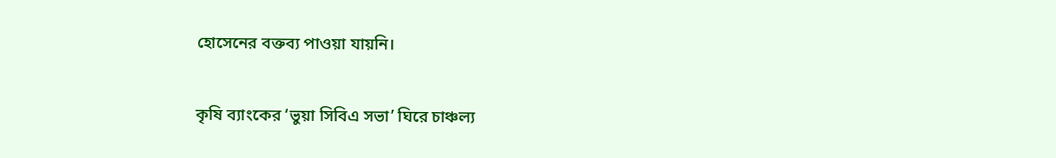হোসেনের বক্তব্য পাওয়া যায়নি।

কৃষি ব্যাংকের ‘ভুয়া সিবিএ সভা’ ঘিরে চাঞ্চল্য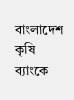বাংলাদেশ কৃষি ব্যাংকে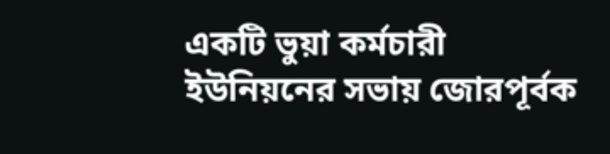একটি ভুয়া কর্মচারী ইউনিয়নের সভায় জোরপূর্বক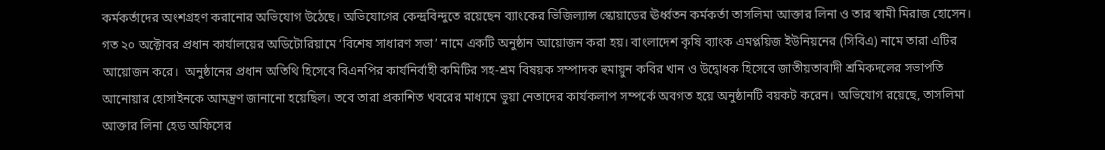কর্মকর্তাদের অংশগ্রহণ করানোর অভিযোগ উঠেছে। অভিযোগের কেন্দ্রবিন্দুতে রয়েছেন ব্যাংকের ভিজিল্যান্স স্কোয়াডের ঊর্ধ্বতন কর্মকর্তা তাসলিমা আক্তার লিনা ও তার স্বামী মিরাজ হোসেন। গত ২০ অক্টোবর প্রধান কার্যালয়ের অডিটোরিয়ামে ‘বিশেষ সাধারণ সভা’ নামে একটি অনুষ্ঠান আয়োজন করা হয়। বাংলাদেশ কৃষি ব্যাংক এমপ্লয়িজ ইউনিয়নের (সিবিএ) নামে তারা এটির আয়োজন করে।  অনুষ্ঠানের প্রধান অতিথি হিসেবে বিএনপির কার্যনির্বাহী কমিটির সহ-শ্রম বিষয়ক সম্পাদক হুমায়ুন কবির খান ও উদ্বোধক হিসেবে জাতীয়তাবাদী শ্রমিকদলের সভাপতি আনোয়ার হোসাইনকে আমন্ত্রণ জানানো হয়েছিল। তবে তারা প্রকাশিত খবরের মাধ্যমে ভুয়া নেতাদের কার্যকলাপ সম্পর্কে অবগত হয়ে অনুষ্ঠানটি বয়কট করেন। অভিযোগ রয়েছে, তাসলিমা আক্তার লিনা হেড অফিসের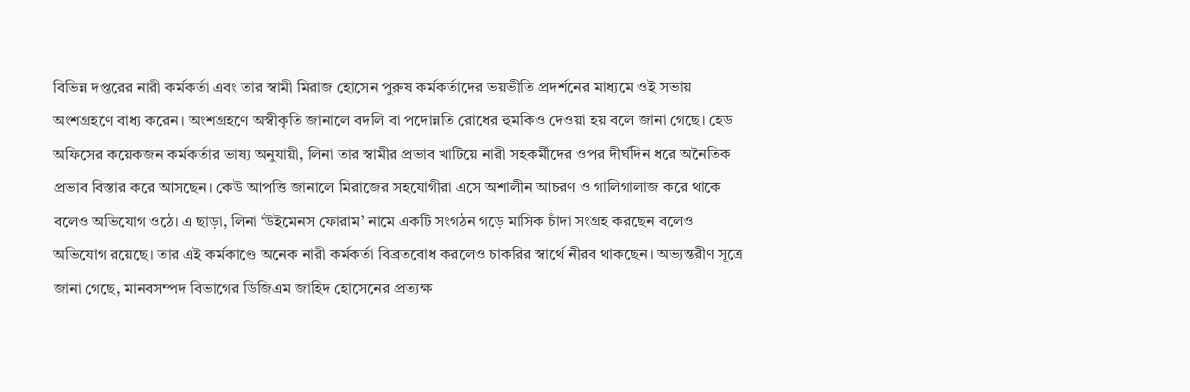বিভিন্ন দপ্তরের নারী কর্মকর্তা এবং তার স্বামী মিরাজ হোসেন পুরুষ কর্মকর্তাদের ভয়ভীতি প্রদর্শনের মাধ্যমে ওই সভায় অংশগ্রহণে বাধ্য করেন। অংশগ্রহণে অস্বীকৃতি জানালে বদলি বা পদোন্নতি রোধের হুমকিও দেওয়া হয় বলে জানা গেছে। হেড অফিসের কয়েকজন কর্মকর্তার ভাষ্য অনুযায়ী, লিনা তার স্বামীর প্রভাব খাটিয়ে নারী সহকর্মীদের ওপর দীর্ঘদিন ধরে অনৈতিক প্রভাব বিস্তার করে আসছেন। কেউ আপত্তি জানালে মিরাজের সহযোগীরা এসে অশালীন আচরণ ও গালিগালাজ করে থাকে বলেও অভিযোগ ওঠে। এ ছাড়া, লিনা ‘উইমেনস ফোরাম’ নামে একটি সংগঠন গড়ে মাসিক চাঁদা সংগ্রহ করছেন বলেও অভিযোগ রয়েছে। তার এই কর্মকাণ্ডে অনেক নারী কর্মকর্তা বিব্রতবোধ করলেও চাকরির স্বার্থে নীরব থাকছেন। অভ্যন্তরীণ সূত্রে জানা গেছে, মানবসম্পদ বিভাগের ডিজিএম জাহিদ হোসেনের প্রত্যক্ষ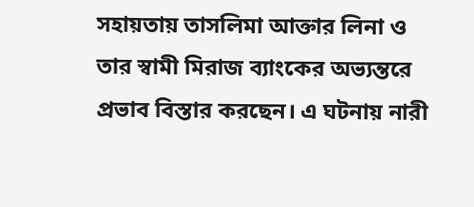সহায়তায় তাসলিমা আক্তার লিনা ও তার স্বামী মিরাজ ব্যাংকের অভ্যন্তরে প্রভাব বিস্তার করছেন। এ ঘটনায় নারী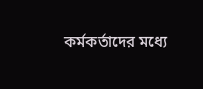কর্মকর্তাদের মধ্যে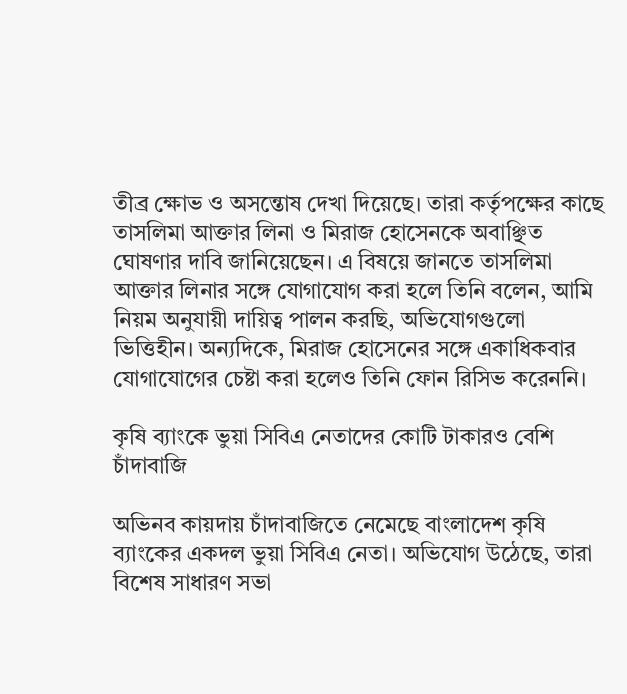তীব্র ক্ষোভ ও অসন্তোষ দেখা দিয়েছে। তারা কর্তৃপক্ষের কাছে তাসলিমা আক্তার লিনা ও মিরাজ হোসেনকে অবাঞ্ছিত ঘোষণার দাবি জানিয়েছেন। এ বিষয়ে জানতে তাসলিমা আক্তার লিনার সঙ্গে যোগাযোগ করা হলে তিনি বলেন, আমি নিয়ম অনুযায়ী দায়িত্ব পালন করছি, অভিযোগগুলো ভিত্তিহীন। অন্যদিকে, মিরাজ হোসেনের সঙ্গে একাধিকবার যোগাযোগের চেষ্টা করা হলেও তিনি ফোন রিসিভ করেননি।

কৃষি ব্যাংকে ভুয়া সিবিএ নেতাদের কোটি টাকারও বেশি চাঁদাবাজি

অভিনব কায়দায় চাঁদাবাজিতে নেমেছে বাংলাদেশ কৃষি ব্যাংকের একদল ভুয়া সিবিএ নেতা। অভিযোগ উঠেছে, তারা বিশেষ সাধারণ সভা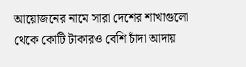আয়োজনের নামে সারা দেশের শাখাগুলো থেকে কোটি টাকারও বেশি চাঁদা আদায়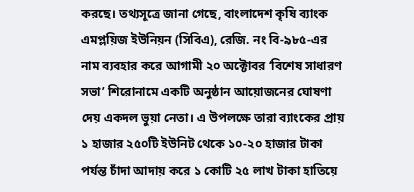করছে। তথ্যসূত্রে জানা গেছে, বাংলাদেশ কৃষি ব্যাংক এমপ্লয়িজ ইউনিয়ন (সিবিএ), রেজি. নং বি-৯৮৫-এর নাম ব্যবহার করে আগামী ২০ অক্টোবর ‘বিশেষ সাধারণ সভা’ শিরোনামে একটি অনুষ্ঠান আয়োজনের ঘোষণা দেয় একদল ভুয়া নেতা। এ উপলক্ষে তারা ব্যাংকের প্রায় ১ হাজার ২৫০টি ইউনিট থেকে ১০-২০ হাজার টাকা পর্যন্ত চাঁদা আদায় করে ১ কোটি ২৫ লাখ টাকা হাতিয়ে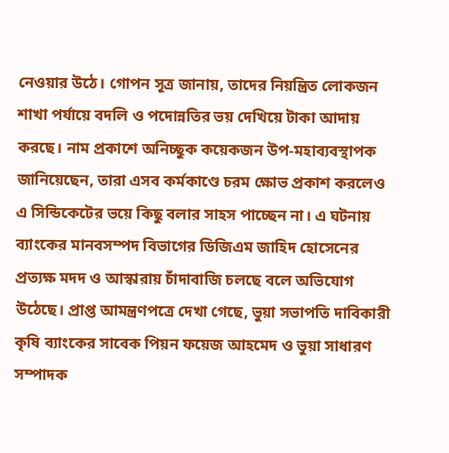নেওয়ার উঠে। গোপন সূত্র জানায়, তাদের নিয়ন্ত্রিত লোকজন শাখা পর্যায়ে বদলি ও পদোন্নতির ভয় দেখিয়ে টাকা আদায় করছে। নাম প্রকাশে অনিচ্ছুক কয়েকজন উপ-মহাব্যবস্থাপক জানিয়েছেন, তারা এসব কর্মকাণ্ডে চরম ক্ষোভ প্রকাশ করলেও এ সিন্ডিকেটের ভয়ে কিছু বলার সাহস পাচ্ছেন না। এ ঘটনায় ব্যাংকের মানবসম্পদ বিভাগের ডিজিএম জাহিদ হোসেনের প্রত্যক্ষ মদদ ও আস্কারায় চাঁদাবাজি চলছে বলে অভিযোগ উঠেছে। প্রাপ্ত আমন্ত্রণপত্রে দেখা গেছে, ভুয়া সভাপতি দাবিকারী কৃষি ব্যাংকের সাবেক পিয়ন ফয়েজ আহমেদ ও ভুয়া সাধারণ সম্পাদক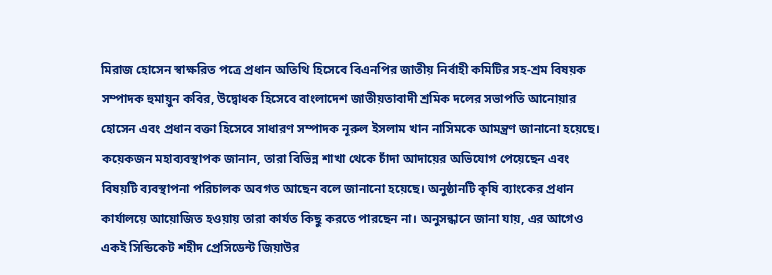মিরাজ হোসেন স্বাক্ষরিত পত্রে প্রধান অতিথি হিসেবে বিএনপির জাতীয় নির্বাহী কমিটির সহ-শ্রম বিষয়ক সম্পাদক হুমায়ুন কবির, উদ্বোধক হিসেবে বাংলাদেশ জাতীয়তাবাদী শ্রমিক দলের সভাপতি আনোয়ার হোসেন এবং প্রধান বক্তা হিসেবে সাধারণ সম্পাদক নূরুল ইসলাম খান নাসিমকে আমন্ত্রণ জানানো হয়েছে। কয়েকজন মহাব্যবস্থাপক জানান, তারা বিভিন্ন শাখা থেকে চাঁদা আদায়ের অভিযোগ পেয়েছেন এবং বিষয়টি ব্যবস্থাপনা পরিচালক অবগত আছেন বলে জানানো হয়েছে। অনুষ্ঠানটি কৃষি ব্যাংকের প্রধান কার্যালয়ে আয়োজিত হওয়ায় তারা কার্যত কিছু করতে পারছেন না। অনুসন্ধানে জানা যায়, এর আগেও একই সিন্ডিকেট শহীদ প্রেসিডেন্ট জিয়াউর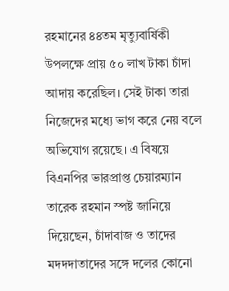রহমানের ৪৪তম মৃত্যুবার্ষিকী উপলক্ষে প্রায় ৫০ লাখ টাকা চাঁদা আদায় করেছিল। সেই টাকা তারা নিজেদের মধ্যে ভাগ করে নেয় বলে অভিযোগ রয়েছে। এ বিষয়ে বিএনপির ভারপ্রাপ্ত চেয়ারম্যান তারেক রহমান স্পষ্ট জানিয়ে দিয়েছেন, চাঁদাবাজ ও তাদের মদদদাতাদের সঙ্গে দলের কোনো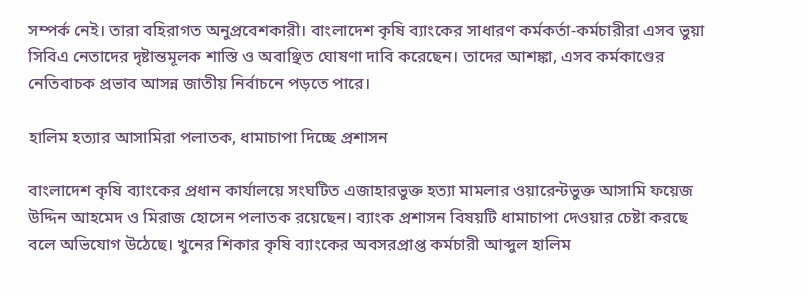সম্পর্ক নেই। তারা বহিরাগত অনুপ্রবেশকারী। বাংলাদেশ কৃষি ব্যাংকের সাধারণ কর্মকর্তা-কর্মচারীরা এসব ভুয়া সিবিএ নেতাদের দৃষ্টান্তমূলক শাস্তি ও অবাঞ্ছিত ঘোষণা দাবি করেছেন। তাদের আশঙ্কা, এসব কর্মকাণ্ডের নেতিবাচক প্রভাব আসন্ন জাতীয় নির্বাচনে পড়তে পারে।

হালিম হত্যার আসামিরা পলাতক, ধামাচাপা দিচ্ছে প্রশাসন

বাংলাদেশ কৃষি ব্যাংকের প্রধান কার্যালয়ে সংঘটিত এজাহারভুক্ত হত্যা মামলার ওয়ারেন্টভুক্ত আসামি ফয়েজ উদ্দিন আহমেদ ও মিরাজ হোসেন পলাতক রয়েছেন। ব্যাংক প্রশাসন বিষয়টি ধামাচাপা দেওয়ার চেষ্টা করছে বলে অভিযোগ উঠেছে। খুনের শিকার কৃষি ব্যাংকের অবসরপ্রাপ্ত কর্মচারী আব্দুল হালিম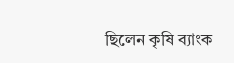ছিলেন কৃষি ব্যাংক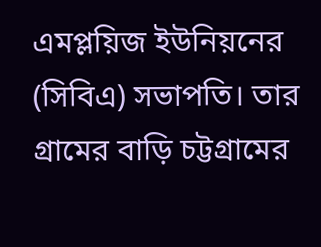এমপ্লয়িজ ইউনিয়নের (সিবিএ) সভাপতি। তার গ্রামের বাড়ি চট্টগ্রামের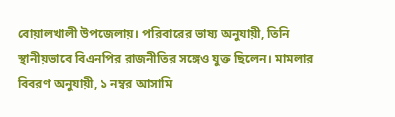বোয়ালখালী উপজেলায়। পরিবারের ভাষ্য অনুযায়ী, তিনি স্থানীয়ভাবে বিএনপির রাজনীতির সঙ্গেও যুক্ত ছিলেন। মামলার বিবরণ অনুযায়ী, ১ নম্বর আসামি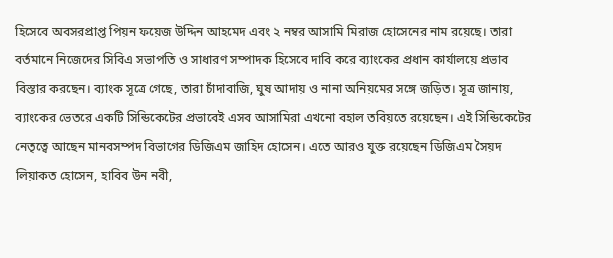হিসেবে অবসরপ্রাপ্ত পিয়ন ফয়েজ উদ্দিন আহমেদ এবং ২ নম্বর আসামি মিরাজ হোসেনের নাম রয়েছে। তারা বর্তমানে নিজেদের সিবিএ সভাপতি ও সাধারণ সম্পাদক হিসেবে দাবি করে ব্যাংকের প্রধান কার্যালয়ে প্রভাব বিস্তার করছেন। ব্যাংক সূত্রে গেছে, তারা চাঁদাবাজি, ঘুষ আদায় ও নানা অনিয়মের সঙ্গে জড়িত। সূত্র জানায়, ব্যাংকের ভেতরে একটি সিন্ডিকেটের প্রভাবেই এসব আসামিরা এখনো বহাল তবিয়তে রয়েছেন। এই সিন্ডিকেটের নেতৃত্বে আছেন মানবসম্পদ বিভাগের ডিজিএম জাহিদ হোসেন। এতে আরও যুক্ত রয়েছেন ডিজিএম সৈয়দ লিয়াকত হোসেন, হাবিব উন নবী,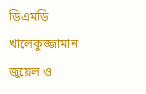ডিএমডি খালেকুজ্জামান জুয়েল ও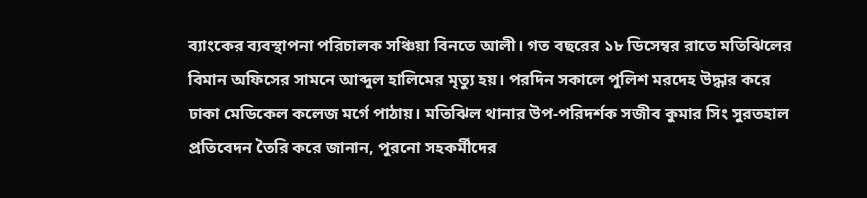ব্যাংকের ব্যবস্থাপনা পরিচালক সঞ্চিয়া বিনতে আলী। গত বছরের ১৮ ডিসেম্বর রাতে মতিঝিলের বিমান অফিসের সামনে আব্দুল হালিমের মৃত্যু হয়। পরদিন সকালে পুলিশ মরদেহ উদ্ধার করে ঢাকা মেডিকেল কলেজ মর্গে পাঠায়। মতিঝিল থানার উপ-পরিদর্শক সজীব কুমার সিং সুরতহাল প্রতিবেদন তৈরি করে জানান, পুরনো সহকর্মীদের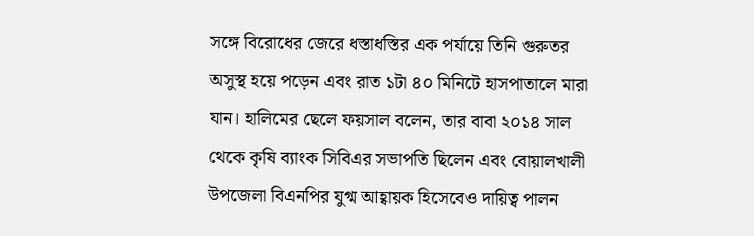সঙ্গে বিরোধের জেরে ধস্তাধস্তির এক পর্যায়ে তিনি গুরুতর অসুস্থ হয়ে পড়েন এবং রাত ১টা ৪০ মিনিটে হাসপাতালে মারা যান। হালিমের ছেলে ফয়সাল বলেন, তার বাবা ২০১৪ সাল থেকে কৃষি ব্যাংক সিবিএর সভাপতি ছিলেন এবং বোয়ালখালী উপজেলা বিএনপির যুগ্ম আহ্বায়ক হিসেবেও দায়িত্ব পালন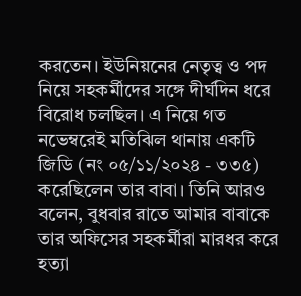করতেন। ইউনিয়নের নেতৃত্ব ও পদ নিয়ে সহকর্মীদের সঙ্গে দীর্ঘদিন ধরে বিরোধ চলছিল। এ নিয়ে গত নভেম্বরেই মতিঝিল থানায় একটি জিডি (নং ০৫/১১/২০২৪ - ৩৩৫) করেছিলেন তার বাবা। তিনি আরও বলেন, বুধবার রাতে আমার বাবাকে তার অফিসের সহকর্মীরা মারধর করে হত্যা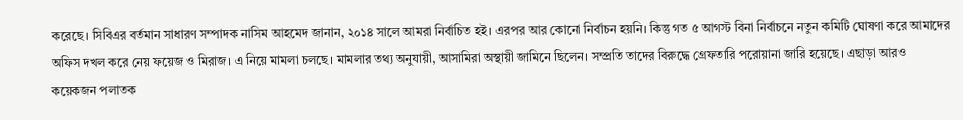করেছে। সিবিএর বর্তমান সাধারণ সম্পাদক নাসিম আহমেদ জানান, ২০১৪ সালে আমরা নির্বাচিত হই। এরপর আর কোনো নির্বাচন হয়নি। কিন্তু গত ৫ আগস্ট বিনা নির্বাচনে নতুন কমিটি ঘোষণা করে আমাদের অফিস দখল করে নেয় ফয়েজ ও মিরাজ। এ নিয়ে মামলা চলছে। মামলার তথ্য অনুযায়ী, আসামিরা অস্থায়ী জামিনে ছিলেন। সম্প্রতি তাদের বিরুদ্ধে গ্রেফতারি পরোয়ানা জারি হয়েছে। এছাড়া আরও কয়েকজন পলাতক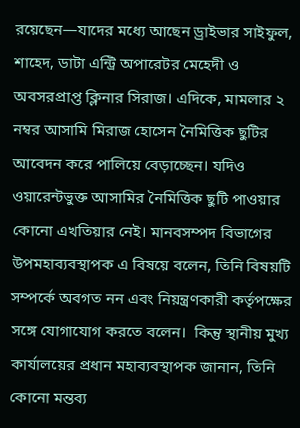রয়েছেন—যাদের মধ্যে আছেন ড্রাইভার সাইফুল, শাহেদ, ডাটা এন্ট্রি অপারেটর মেহেদী ও অবসরপ্রাপ্ত ক্লিনার সিরাজ। এদিকে, মামলার ২ নম্বর আসামি মিরাজ হোসেন নৈমিত্তিক ছুটির আবেদন করে পালিয়ে বেড়াচ্ছেন। যদিও ওয়ারেন্টভুক্ত আসামির নৈমিত্তিক ছুটি পাওয়ার কোনো এখতিয়ার নেই। মানবসম্পদ বিভাগের উপমহাব্যবস্থাপক এ বিষয়ে বলেন, তিনি বিষয়টি সম্পর্কে অবগত নন এবং নিয়ন্ত্রণকারী কর্তৃপক্ষের সঙ্গে যোগাযোগ করতে বলেন।  কিন্তু স্থানীয় মুখ্য কার্যালয়ের প্রধান মহাব্যবস্থাপক জানান, তিনি কোনো মন্তব্য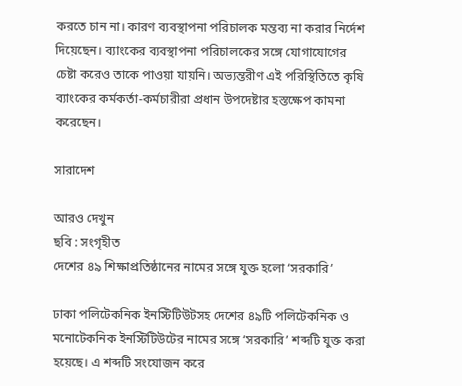করতে চান না। কারণ ব্যবস্থাপনা পরিচালক মন্তব্য না করার নির্দেশ দিয়েছেন। ব্যাংকের ব্যবস্থাপনা পরিচালকের সঙ্গে যোগাযোগের চেষ্টা করেও তাকে পাওয়া যায়নি। অভ্যন্তরীণ এই পরিস্থিতিতে কৃষি ব্যাংকের কর্মকর্তা-কর্মচারীরা প্রধান উপদেষ্টার হস্তক্ষেপ কামনা করেছেন।

সারাদেশ

আরও দেখুন
ছবি : সংগৃহীত
দেশের ৪৯ শিক্ষাপ্রতিষ্ঠানের নামের সঙ্গে যুক্ত হলো ‌‘সরকারি’

ঢাকা পলিটেকনিক ইনস্টিটিউটসহ দেশের ৪৯টি পলিটেকনিক ও মনোটেকনিক ইনস্টিটিউটের নামের সঙ্গে ‘সরকারি’ শব্দটি যুক্ত করা হয়েছে। এ শব্দটি সংযোজন করে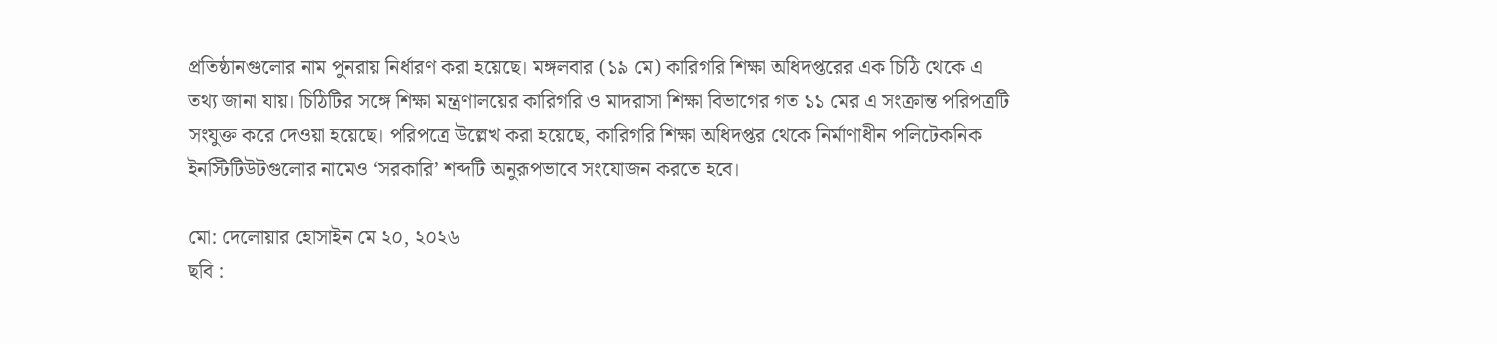প্রতিষ্ঠানগুলোর নাম পুনরায় নির্ধারণ করা হয়েছে। মঙ্গলবার (১৯ মে) কারিগরি শিক্ষা অধিদপ্তরের এক চিঠি থেকে এ তথ্য জানা যায়। চিঠিটির সঙ্গে শিক্ষা মন্ত্রণালয়ের কারিগরি ও মাদরাসা শিক্ষা বিভাগের গত ১১ মের এ সংক্রান্ত পরিপত্রটি সংযুক্ত করে দেওয়া হয়েছে। পরিপত্রে উল্লেখ করা হয়েছে, কারিগরি শিক্ষা অধিদপ্তর থেকে নির্মাণাধীন পলিটেকনিক ইনস্টিটিউটগুলোর নামেও ‘সরকারি’ শব্দটি অনুরূপভাবে সংযোজন করতে হবে।

মো: দেলোয়ার হোসাইন মে ২০, ২০২৬
ছবি :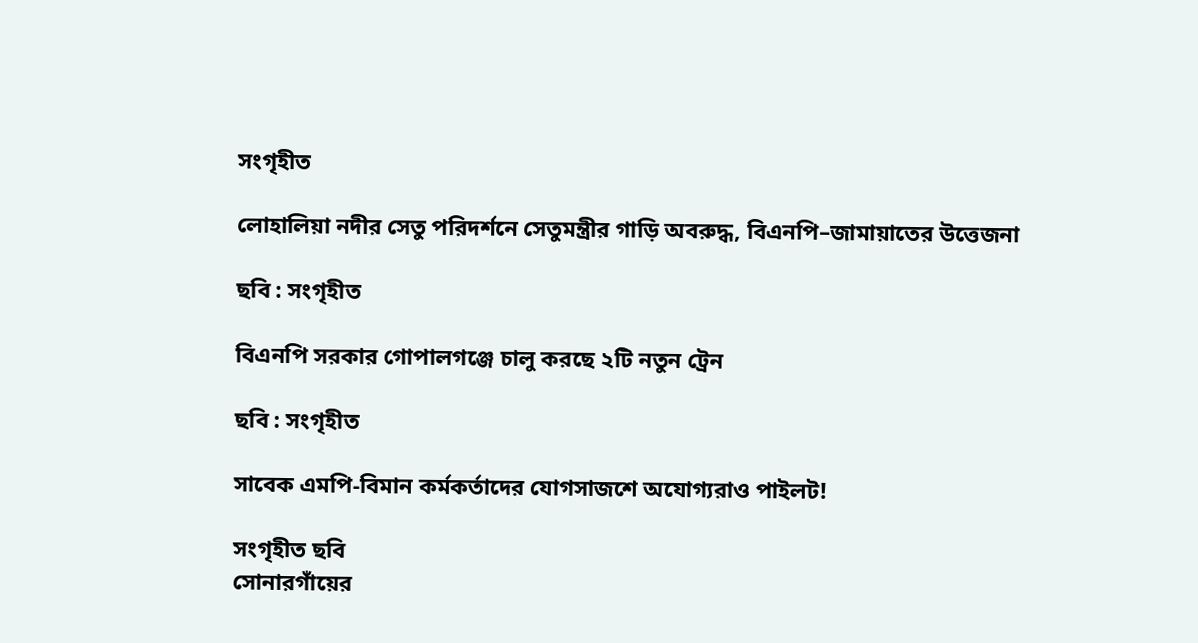সংগৃহীত

লোহালিয়া নদীর সেতু পরিদর্শনে সেতুমন্ত্রীর গাড়ি অবরুদ্ধ, বিএনপি–জামায়াতের উত্তেজনা

ছবি : সংগৃহীত

বিএনপি সরকার গোপালগঞ্জে চালু করছে ২টি নতুন ট্রেন

ছবি : সংগৃহীত

সাবেক এমপি-বিমান কর্মকর্তাদের যোগসাজশে অযোগ্যরাও পাইলট!

সংগৃহীত ছবি
সোনারগাঁয়ের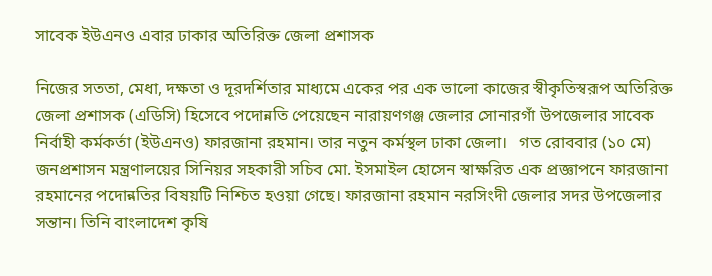সাবেক ইউএনও এবার ঢাকার অতিরিক্ত জেলা প্রশাসক

নিজের সততা, মেধা, দক্ষতা ও দূরদর্শিতার মাধ্যমে একের পর এক ভালো কাজের স্বীকৃতিস্বরূপ অতিরিক্ত জেলা প্রশাসক (এডিসি) হিসেবে পদোন্নতি পেয়েছেন নারায়ণগঞ্জ জেলার সোনারগাঁ উপজেলার সাবেক নির্বাহী কর্মকর্তা (ইউএনও) ফারজানা রহমান। তার নতুন কর্মস্থল ঢাকা জেলা।   গত রোববার (১০ মে) জনপ্রশাসন মন্ত্রণালয়ের সিনিয়র সহকারী সচিব মো. ইসমাইল হোসেন স্বাক্ষরিত এক প্রজ্ঞাপনে ফারজানা রহমানের পদোন্নতির বিষয়টি নিশ্চিত হওয়া গেছে। ফারজানা রহমান নরসিংদী জেলার সদর উপজেলার সন্তান। তিনি বাংলাদেশ কৃষি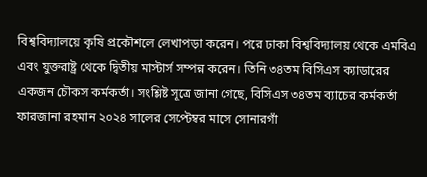বিশ্ববিদ্যালয়ে কৃষি প্রকৌশলে লেখাপড়া করেন। পরে ঢাকা বিশ্ববিদ্যালয় থেকে এমবিএ এবং যুক্তরাষ্ট্র থেকে দ্বিতীয় মাস্টার্স সম্পন্ন করেন। তিনি ৩৪তম বিসিএস ক্যাডারের একজন চৌকস কর্মকর্তা। সংশ্লিষ্ট সূত্রে জানা গেছে, বিসিএস ৩৪তম ব্যাচের কর্মকর্তা ফারজানা রহমান ২০২৪ সালের সেপ্টেম্বর মাসে সোনারগাঁ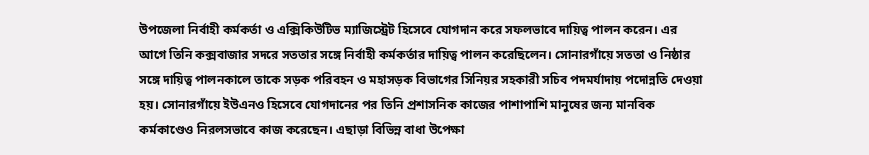উপজেলা নির্বাহী কর্মকর্তা ও এক্সিকিউটিভ ম্যাজিস্ট্রেট হিসেবে যোগদান করে সফলভাবে দায়িত্ব পালন করেন। এর আগে তিনি কক্সবাজার সদরে সততার সঙ্গে নির্বাহী কর্মকর্তার দায়িত্ব পালন করেছিলেন। সোনারগাঁয়ে সততা ও নিষ্ঠার সঙ্গে দায়িত্ব পালনকালে তাকে সড়ক পরিবহন ও মহাসড়ক বিভাগের সিনিয়র সহকারী সচিব পদমর্যাদায় পদোন্নতি দেওয়া হয়। সোনারগাঁয়ে ইউএনও হিসেবে যোগদানের পর তিনি প্রশাসনিক কাজের পাশাপাশি মানুষের জন্য মানবিক কর্মকাণ্ডেও নিরলসভাবে কাজ করেছেন। এছাড়া বিভিন্ন বাধা উপেক্ষা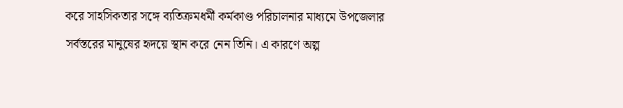করে সাহসিকতার সঙ্গে ব্যতিক্রমধর্মী কর্মকাণ্ড পরিচালনার মাধ্যমে উপজেলার সর্বস্তরের মানুষের হৃদয়ে স্থান করে নেন তিনি। এ কারণে অল্প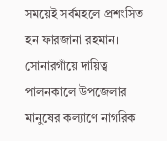সময়েই সর্বমহলে প্রশংসিত হন ফারজানা রহমান। সোনারগাঁয়ে দায়িত্ব পালনকালে উপজেলার মানুষের কল্যাণে নাগরিক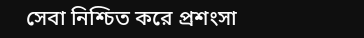সেবা নিশ্চিত করে প্রশংসা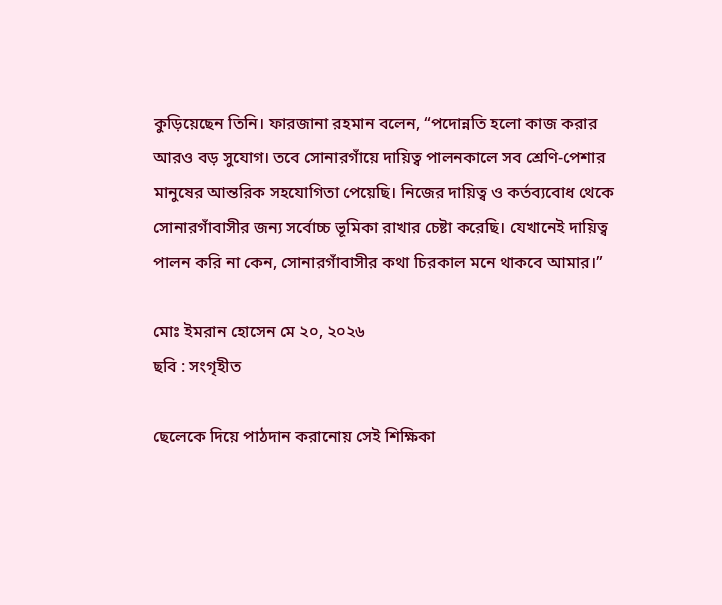কুড়িয়েছেন তিনি। ফারজানা রহমান বলেন, “পদোন্নতি হলো কাজ করার আরও বড় সুযোগ। তবে সোনারগাঁয়ে দায়িত্ব পালনকালে সব শ্রেণি-পেশার মানুষের আন্তরিক সহযোগিতা পেয়েছি। নিজের দায়িত্ব ও কর্তব্যবোধ থেকে সোনারগাঁবাসীর জন্য সর্বোচ্চ ভূমিকা রাখার চেষ্টা করেছি। যেখানেই দায়িত্ব পালন করি না কেন, সোনারগাঁবাসীর কথা চিরকাল মনে থাকবে আমার।”

মোঃ ইমরান হোসেন মে ২০, ২০২৬
ছবি : সংগৃহীত

ছেলেকে দিয়ে পাঠদান করানোয় সেই শিক্ষিকা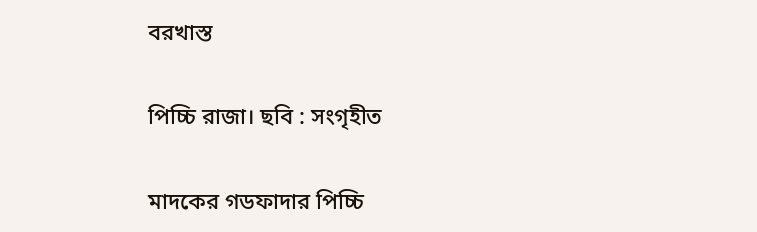বরখাস্ত

পিচ্চি রাজা। ছবি : সংগৃহীত

মাদকের গডফাদার পিচ্চি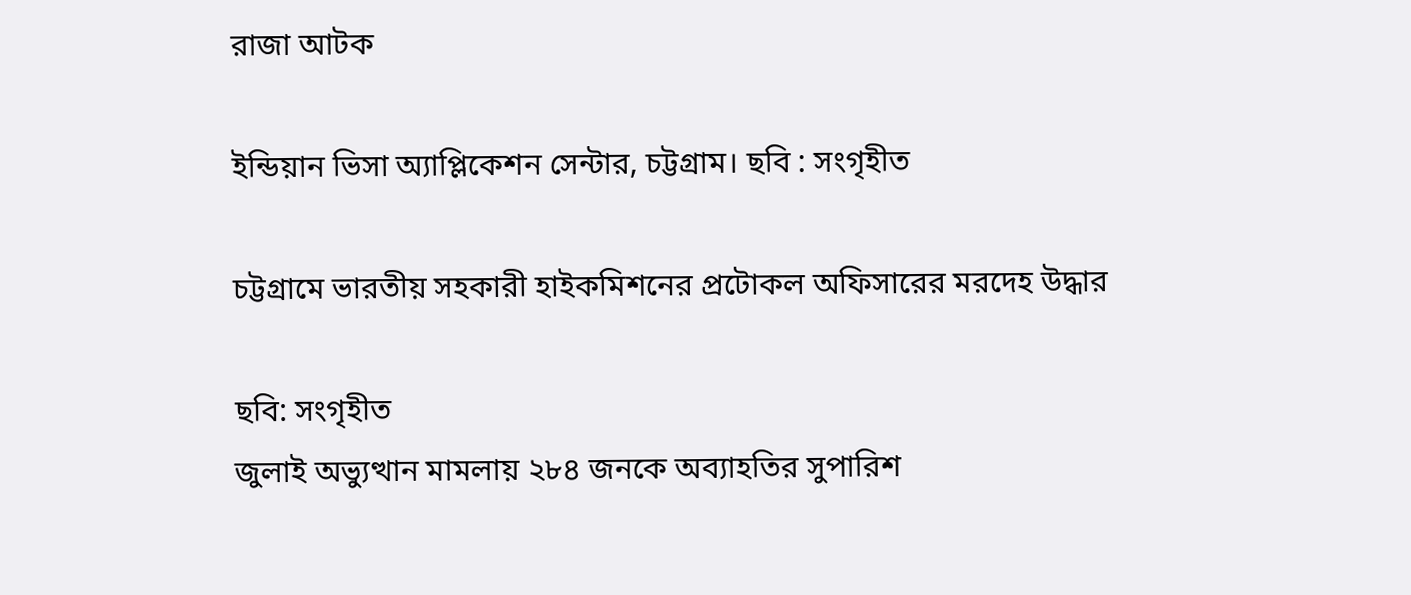রাজা আটক

ইন্ডিয়ান ভিসা অ্যাপ্লিকেশন সেন্টার, চট্টগ্রাম। ছবি : সংগৃহীত

চট্টগ্রামে ভারতীয় সহকারী হাইকমিশনের প্রটোকল অফিসারের মরদেহ উদ্ধার

ছবি: সংগৃহীত
জুলাই অভ্যুত্থান মামলায় ২৮৪ জনকে অব্যাহতির সুপারিশ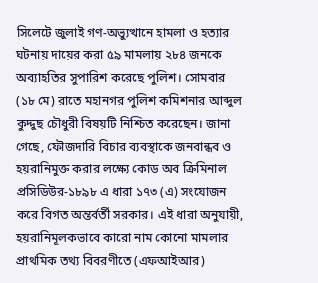সিলেটে জুলাই গণ-অভ্যুত্থানে হামলা ও হত্যার ঘটনায় দায়ের করা ৫৯ মামলায় ২৮৪ জনকে অব্যাহতির সুপারিশ করেছে পুলিশ। সোমবার (১৮ মে) রাতে মহানগর পুলিশ কমিশনার আব্দুল কুদ্দুছ চৌধুরী বিষয়টি নিশ্চিত করেছেন। জানা গেছে, ফৌজদারি বিচার ব্যবস্থাকে জনবান্ধব ও হয়রানিমুক্ত করার লক্ষ্যে কোড অব ক্রিমিনাল প্রসিডিউর-১৮৯৮ এ ধারা ১৭৩ (এ) সংযোজন করে বিগত অন্তর্বর্তী সরকার। এই ধারা অনুযায়ী, হয়রানিমূলকভাবে কারো নাম কোনো মামলার প্রাথমিক তথ্য বিবরণীতে (এফআইআর)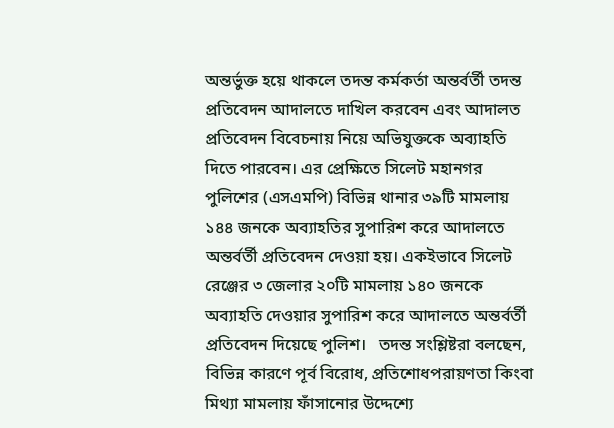অন্তর্ভুক্ত হয়ে থাকলে তদন্ত কর্মকর্তা অন্তর্বর্তী তদন্ত প্রতিবেদন আদালতে দাখিল করবেন এবং আদালত প্রতিবেদন বিবেচনায় নিয়ে অভিযুক্তকে অব্যাহতি দিতে পারবেন। এর প্রেক্ষিতে সিলেট মহানগর পুলিশের (এসএমপি) বিভিন্ন থানার ৩৯টি মামলায় ১৪৪ জনকে অব্যাহতির সুপারিশ করে আদালতে অন্তর্বর্তী প্রতিবেদন দেওয়া হয়। একইভাবে সিলেট রেঞ্জের ৩ জেলার ২০টি মামলায় ১৪০ জনকে অব্যাহতি দেওয়ার সুপারিশ করে আদালতে অন্তর্বর্তী প্রতিবেদন দিয়েছে পুলিশ।   তদন্ত সংশ্লিষ্টরা বলছেন, বিভিন্ন কারণে পূর্ব বিরোধ, প্রতিশোধপরায়ণতা কিংবা মিথ্যা মামলায় ফাঁসানোর উদ্দেশ্যে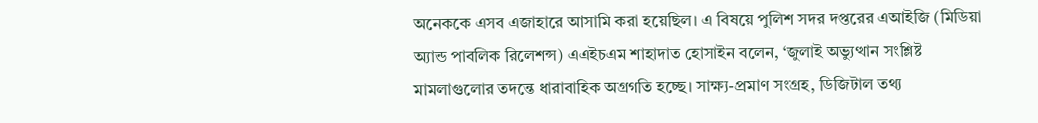অনেককে এসব এজাহারে আসামি করা হয়েছিল। এ বিষয়ে পুলিশ সদর দপ্তরের এআইজি (মিডিয়া অ্যান্ড পাবলিক রিলেশন্স) এএইচএম শাহাদাত হোসাইন বলেন, ‘জুলাই অভ্যুত্থান সংশ্লিষ্ট মামলাগুলোর তদন্তে ধারাবাহিক অগ্রগতি হচ্ছে। সাক্ষ্য-প্রমাণ সংগ্রহ, ডিজিটাল তথ্য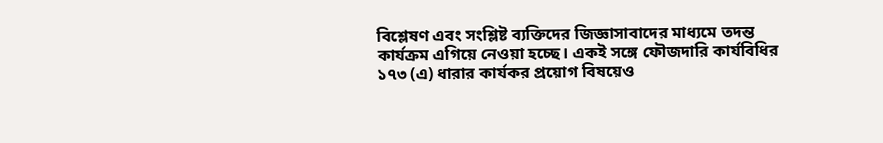বিশ্লেষণ এবং সংশ্লিষ্ট ব্যক্তিদের জিজ্ঞাসাবাদের মাধ্যমে তদন্ত কার্যক্রম এগিয়ে নেওয়া হচ্ছে। একই সঙ্গে ফৌজদারি কার্যবিধির ১৭৩ (এ) ধারার কার্যকর প্রয়োগ বিষয়েও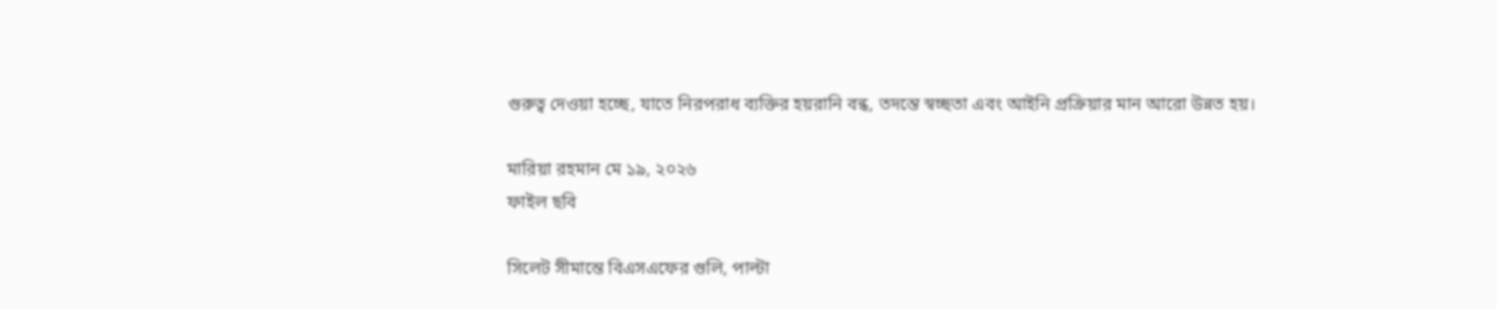গুরুত্ব দেওয়া হচ্ছে, যাতে নিরপরাধ ব্যক্তির হয়রানি বন্ধ, তদন্তে স্বচ্ছতা এবং আইনি প্রক্রিয়ার মান আরো উন্নত হয়।

মারিয়া রহমান মে ১৯, ২০২৬
ফাইল ছবি

সিলেট সীমান্তে বিএসএফের গুলি, পাল্টা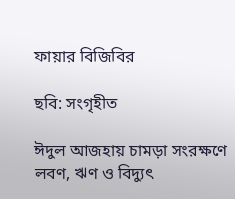ফায়ার বিজিবির

ছবি: সংগৃহীত

ঈদুল আজহায় চামড়া সংরক্ষণে লবণ, ঋণ ও বিদ্যুৎ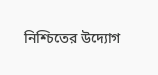নিশ্চিতের উদ্যোগ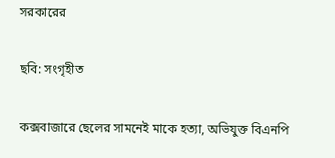সরকারের

ছবি: সংগৃহীত

কক্সবাজারে ছেলের সামনেই মাকে হত্যা, অভিযুক্ত বিএনপি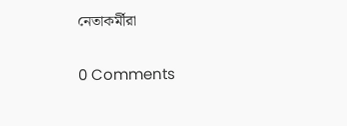নেতাকর্মীরা

0 Comments